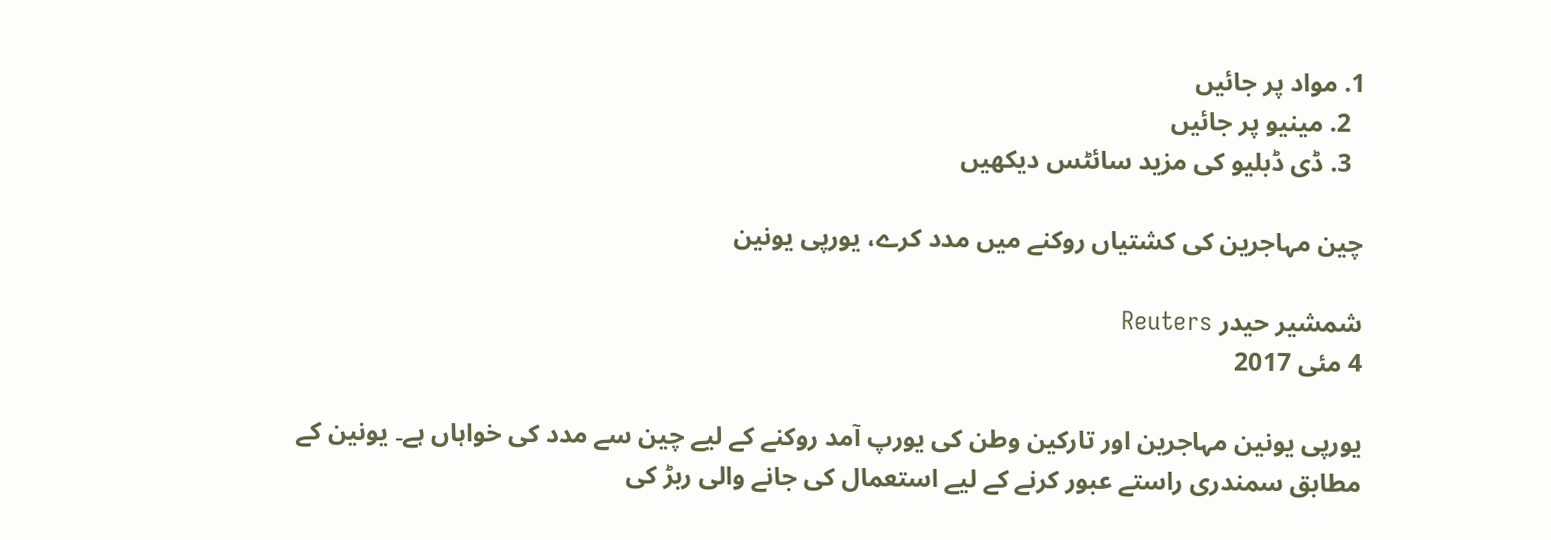1. مواد پر جائیں
  2. مینیو پر جائیں
  3. ڈی ڈبلیو کی مزید سائٹس دیکھیں

چین مہاجرین کی کشتیاں روکنے میں مدد کرے، یورپی یونین

شمشیر حیدر Reuters
4 مئی 2017

یورپی یونین مہاجرین اور تارکین وطن کی یورپ آمد روکنے کے لیے چین سے مدد کی خواہاں ہے۔ یونین کے مطابق سمندری راستے عبور کرنے کے لیے استعمال کی جانے والی ربڑ کی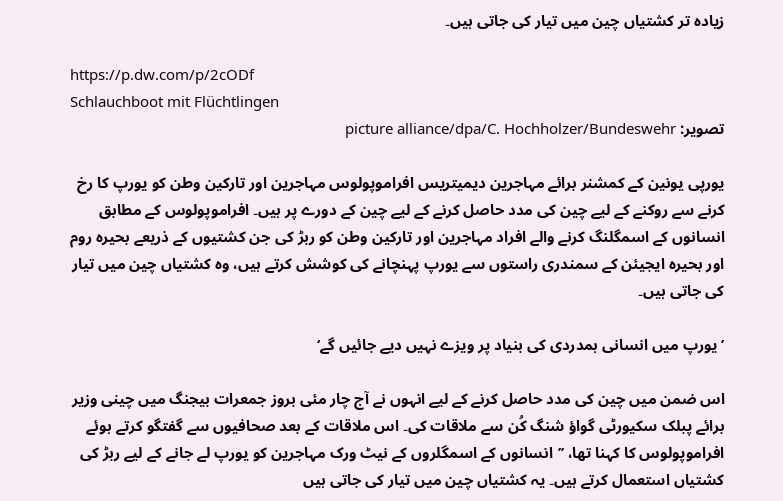زیادہ تر کشتیاں چین میں تیار کی جاتی ہیں۔

https://p.dw.com/p/2cODf
Schlauchboot mit Flüchtlingen
تصویر: picture alliance/dpa/C. Hochholzer/Bundeswehr

یورپی یونین کے کمشنر برائے مہاجرین دیمیتریس افراموپولوس مہاجرین اور تارکین وطن کو یورپ کا رخ کرنے سے روکنے کے لیے چین کی مدد حاصل کرنے کے لیے چین کے دورے پر ہیں۔ افراموپولوس کے مطابق انسانوں کے اسمگلنگ کرنے والے افراد مہاجرین اور تارکین وطن کو ربڑ کی جن کشتیوں کے ذریعے بحیرہ روم اور بحیرہ ایجیئن کے سمندری راستوں سے یورپ پہنچانے کی کوشش کرتے ہیں، وہ کشتیاں چین میں تیار کی جاتی ہیں۔

’یورپ میں انسانی ہمدردی کی بنیاد پر ویزے نہیں دیے جائیں گے‘

اس ضمن میں چین کی مدد حاصل کرنے کے لیے انہوں نے آج چار مئی بروز جمعرات بیجنگ میں چینی وزیر برائے پبلک سکیورٹی گواؤ شنگ کُن سے ملاقات کی۔ اس ملاقات کے بعد صحافیوں سے گفتگو کرتے ہوئے افراموپولوس کا کہنا تھا، ’’انسانوں کے اسمگلروں کے نیٹ ورک مہاجرین کو یورپ لے جانے کے لیے ربڑ کی کشتیاں استعمال کرتے ہیں۔ یہ کشتیاں چین میں تیار کی جاتی ہیں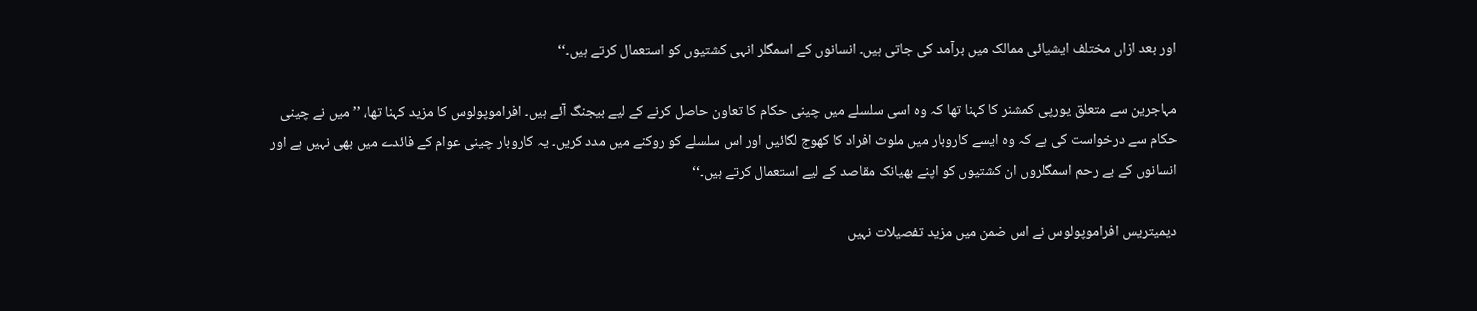اور بعد ازاں مختلف ایشیائی ممالک میں برآمد کی جاتی ہیں۔ انسانوں کے اسمگلر انہی کشتیوں کو استعمال کرتے ہیں۔‘‘

مہاجرین سے متعلق یورپی کمشنر کا کہنا تھا کہ وہ اسی سلسلے میں چینی حکام کا تعاون حاصل کرنے کے لیے بیجنگ آئے ہیں۔ افراموپولوس کا مزید کہنا تھا، ’’میں نے چینی حکام سے درخواست کی ہے کہ وہ ایسے کاروبار میں ملوث افراد کا کھوج لگائیں اور اس سلسلے کو روکنے میں مدد کریں۔ یہ کاروبار چینی عوام کے فائدے میں بھی نہیں ہے اور انسانوں کے بے رحم اسمگلروں ان کشتیوں کو اپنے بھیانک مقاصد کے لیے استعمال کرتے ہیں۔‘‘

دیمیتریس افراموپولوس نے اس ضمن میں مزید تفصیلات نہیں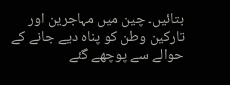بتائیں۔ چین میں مہاجرین اور تارکین وطن کو پناہ دیے جانے کے حوالے سے پوچھے گئے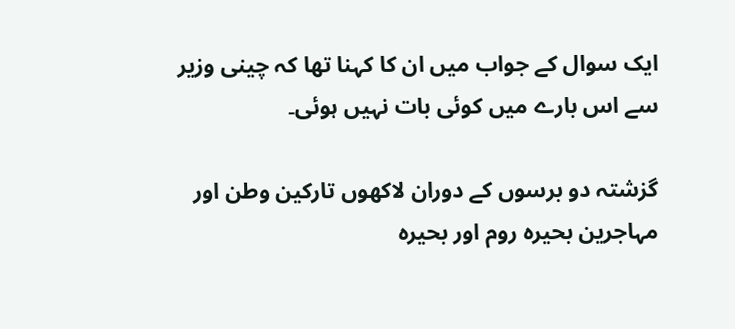ایک سوال کے جواب میں ان کا کہنا تھا کہ چینی وزیر سے اس بارے میں کوئی بات نہیں ہوئی۔

گزشتہ دو برسوں کے دوران لاکھوں تارکین وطن اور مہاجرین بحیرہ روم اور بحیرہ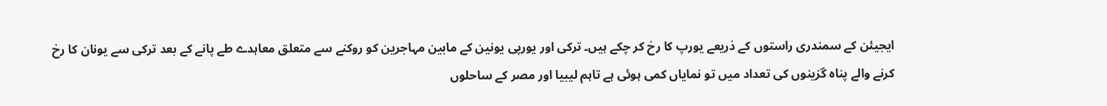ایجیئن کے سمندری راستوں کے ذریعے یورپ کا رخ کر چکے ہیں۔ ترکی اور یورپی یونین کے مابین مہاجرین کو روکنے سے متعلق معاہدے طے پانے کے بعد ترکی سے یونان کا رخ کرنے والے پناہ گزینوں کی تعداد میں تو نمایاں کمی ہوئی ہے تاہم لیبیا اور مصر کے ساحلوں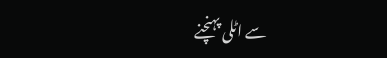سے اٹلی پہنچنے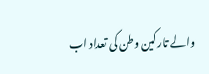والے تارکین وطن کی تعداد اب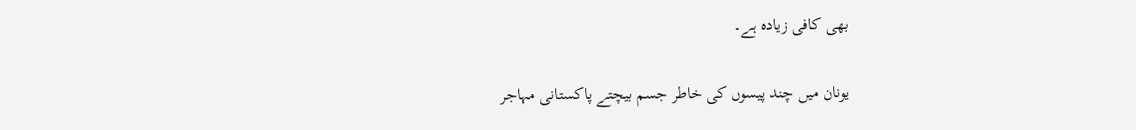بھی کافی زیادہ ہے۔

یونان میں چند پیسوں کی خاطر جسم بیچتے پاکستانی مہاجر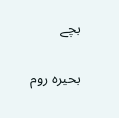بچے

بحیرہ روم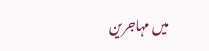میں مہاجرین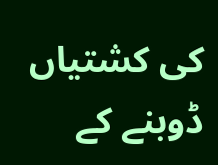کی کشتیاں ڈوبنے کے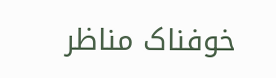خوفناک مناظر